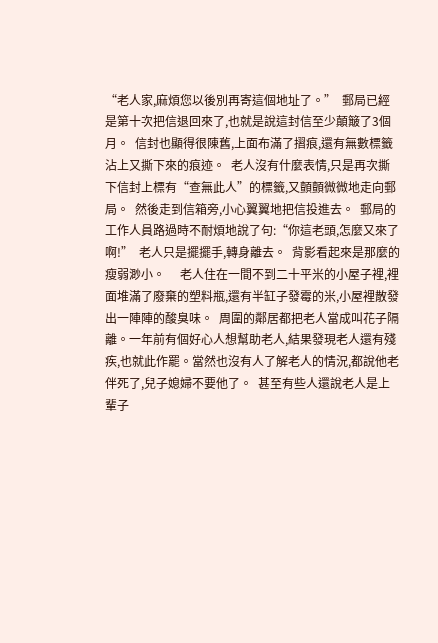“老人家,麻煩您以後別再寄這個地址了。”  郵局已經是第十次把信退回來了,也就是說這封信至少顛簸了3個月。  信封也顯得很陳舊,上面布滿了摺痕,還有無數標籤沾上又撕下來的痕迹。  老人沒有什麼表情,只是再次撕下信封上標有“查無此人”的標籤,又顫顫微微地走向郵局。  然後走到信箱旁,小心翼翼地把信投進去。  郵局的工作人員路過時不耐煩地說了句:“你這老頭,怎麼又來了啊!”  老人只是擺擺手,轉身離去。  背影看起來是那麼的瘦弱渺小。     老人住在一間不到二十平米的小屋子裡,裡面堆滿了廢棄的塑料瓶,還有半缸子發霉的米,小屋裡散發出一陣陣的酸臭味。  周圍的鄰居都把老人當成叫花子隔離。一年前有個好心人想幫助老人,結果發現老人還有殘疾,也就此作罷。當然也沒有人了解老人的情況,都說他老伴死了,兒子媳婦不要他了。  甚至有些人還說老人是上輩子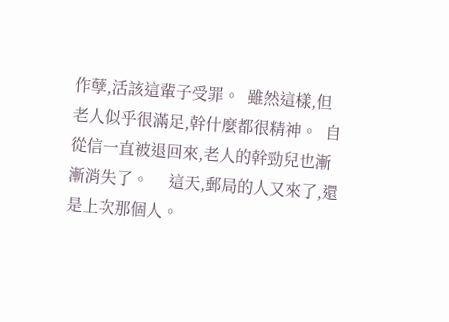作孽,活該這輩子受罪。  雖然這樣,但老人似乎很滿足,幹什麼都很精神。  自從信一直被退回來,老人的幹勁兒也漸漸消失了。     這天,郵局的人又來了,還是上次那個人。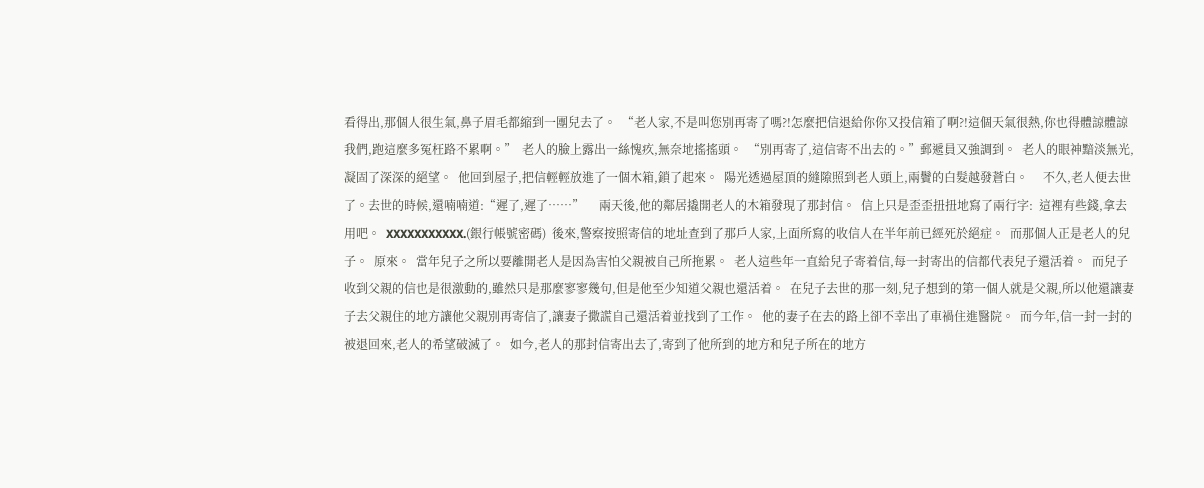看得出,那個人很生氣,鼻子眉毛都縮到一團兒去了。  “老人家,不是叫您別再寄了嗎?!怎麼把信退給你你又投信箱了啊?!這個天氣很熱,你也得體諒體諒我們,跑這麼多冤枉路不累啊。”  老人的臉上露出一絲愧疚,無奈地搖搖頭。  “別再寄了,這信寄不出去的。”郵遞員又強調到。  老人的眼神黯淡無光,凝固了深深的絕望。  他回到屋子,把信輕輕放進了一個木箱,鎖了起來。  陽光透過屋頂的縫隙照到老人頭上,兩鬢的白髮越發蒼白。     不久,老人便去世了。去世的時候,還喃喃道:“遲了,遲了……”     兩天後,他的鄰居撬開老人的木箱發現了那封信。  信上只是歪歪扭扭地寫了兩行字:  這裡有些錢,拿去用吧。  XXXXXXXXXXX.(銀行帳號密碼)  後來,警察按照寄信的地址查到了那戶人家,上面所寫的收信人在半年前已經死於絕症。  而那個人正是老人的兒子。  原來。  當年兒子之所以要離開老人是因為害怕父親被自己所拖累。  老人這些年一直給兒子寄着信,每一封寄出的信都代表兒子還活着。  而兒子收到父親的信也是很激動的,雖然只是那麼寥寥幾句,但是他至少知道父親也還活着。  在兒子去世的那一刻,兒子想到的第一個人就是父親,所以他還讓妻子去父親住的地方讓他父親別再寄信了,讓妻子撒謊自己還活着並找到了工作。  他的妻子在去的路上卻不幸出了車禍住進醫院。  而今年,信一封一封的被退回來,老人的希望破滅了。  如今,老人的那封信寄出去了,寄到了他所到的地方和兒子所在的地方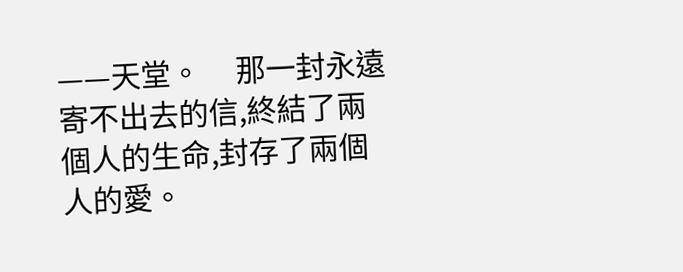——天堂。     那一封永遠寄不出去的信,終結了兩個人的生命,封存了兩個人的愛。